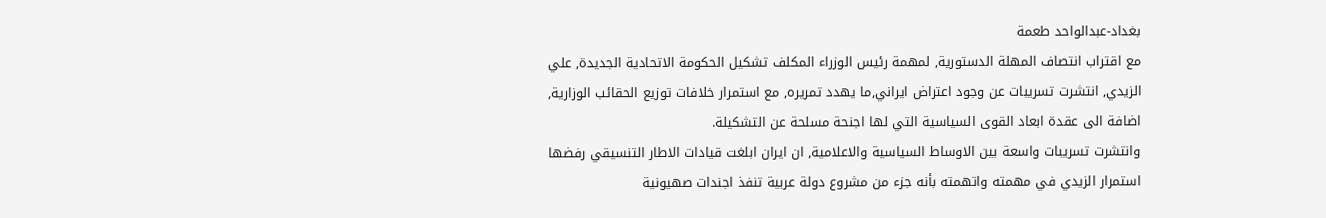بغداد-عبدالواحد طعمة
مع اقتراب انتصاف المهلة الدستورية, لمهمة رئيس الوزراء المكلف تشكيل الحكومة الاتحادية الجديدة, علي الزيدي, انتشرت تسريبات عن وجود اعتراض ايراني,ما يهدد تمريره, مع استمرار خلافات توزيع الحقائب الوزارية, اضافة الى عقدة ابعاد القوى السياسية التي لها اجنحة مسلحة عن التشكيلة.
وانتشرت تسريبات واسعة بين الاوساط السياسية والاعلامية, ان ايران ابلغت قيادات الاطار التنسيقي رفضها استمرار الزيدي في مهمته واتهمته بأنه جزء من مشروع دولة عربية تنفذ اجندات صهيونية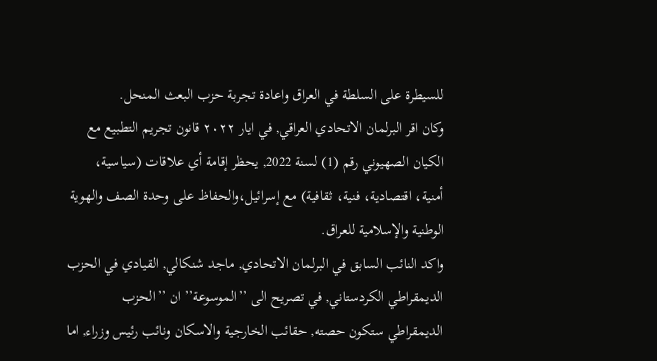للسيطرة على السلطة في العراق واعادة تجربة حزب البعث المنحل.
وكان اقر البرلمان الاتحادي العراقي, في ايار ٢٠٢٢ قانون تجريم التطبيع مع الكيان الصهيوني رقم (1) لسنة 2022, يحظر إقامة أي علاقات (سياسية، أمنية، اقتصادية، فنية، ثقافية) مع إسرائيل،والحفاظ على وحدة الصف والهوية الوطنية والإسلامية للعراق.
واكد النائب السابق في البرلمان الاتحادي, ماجد شنكالي, القيادي في الحزب الديمقراطي الكردستاني, في تصريح الى ’’الموسوعة’’ ان ’’الحزب الديمقراطي ستكون حصته, حقائب الخارجية والاسكان ونائب رئيس وزراء, اما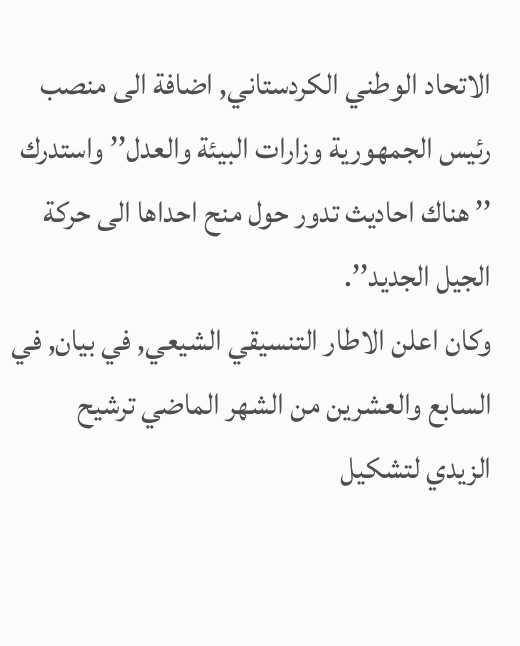الاتحاد الوطني الكردستاني, اضافة الى منصب رئيس الجمهورية وزارات البيئة والعدل’’ واستدرك ’’ هناك احاديث تدور حول منح احداها الى حركة الجيل الجديد’’.
وكان اعلن الاطار التنسيقي الشيعي, في بيان, في السابع والعشرين من الشهر الماضي ترشيح الزيدي لتشكيل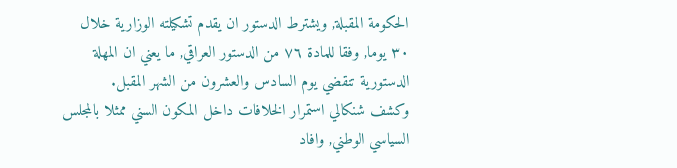الحكومة المقبلة, ويشترط الدستور ان يقدم تشكيلته الوزارية خلال ٣٠ يوما, وفقا للمادة ٧٦ من الدستور العراقي, ما يعني ان المهلة الدستورية تنقضي يوم السادس والعشرون من الشهر المقبل.
وكشف شنكالي استمرار الخلافات داخل المكون السني ممثلا بالمجلس السياسي الوطني, وافاد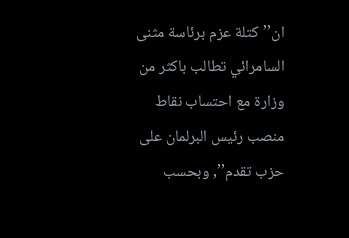ان’’كتلة عزم برئاسة مثنى السامرائي تطالب باكثر من وزارة مع احتساب نقاط منصب رئيس البرلمان على حزب تقدم’’, وبحسب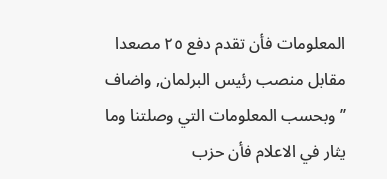المعلومات فأن تقدم دفع ٢٥ مصعدا مقابل منصب رئيس البرلمان, واضاف ’’وبحسب المعلومات التي وصلتنا وما يثار في الاعلام فأن حزب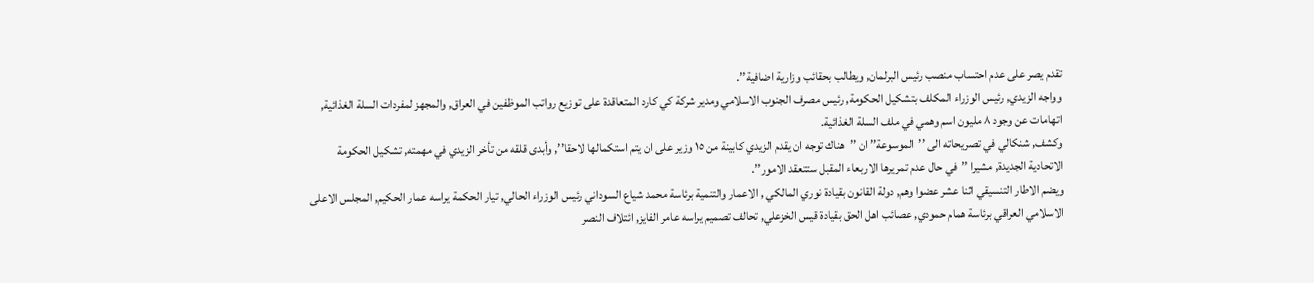تقدم يصر على عدم احتساب منصب رئيس البرلمان, ويطالب بحقائب وزارية اضافية’’.
وواجه الزيدي, رئيس الوزراء المكلف بتشكيل الحكومة, رئيس مصرف الجنوب الاسلامي ومدير شركة كي كارد المتعاقدة على توزيع رواتب الموظفين في العراق, والمجهز لمفردات السلة الغذائية, اتهامات عن وجود ٨ مليون اسم وهمي في ملف السلة الغذائية.
وكشف, شنكالي في تصريحاته الى ’’الموسوعة’’ ان ’’هناك توجه ان يقدم الزيدي كابينة من ١٥ وزير على ان يتم استكمالها لاحقا’’, وأبدى قلقه من تأخر الزيدي في مهمته, تشكيل الحكومة الاتحادية الجديدة, مشيرا ’’في حال عدم تمريرها الاربعاء المقبل ستتعقد الامور’’.
ويضم الاطار التنسيقي اثنا عشر عضوا وهم, دولة القانون بقيادة نوري المالكي , الاعمار والتنمية برئاسة محمد شياع السوداني رئيس الوزراء الحالي, تيار الحكمة يراسه عمار الحكيم, المجلس الاعلى الاسلامي العراقي برئاسة همام حمودي, عصائب اهل الحق بقيادة قيس الخزعلي, تحالف تصميم يراسه عامر الفايز, ائتلاف النصر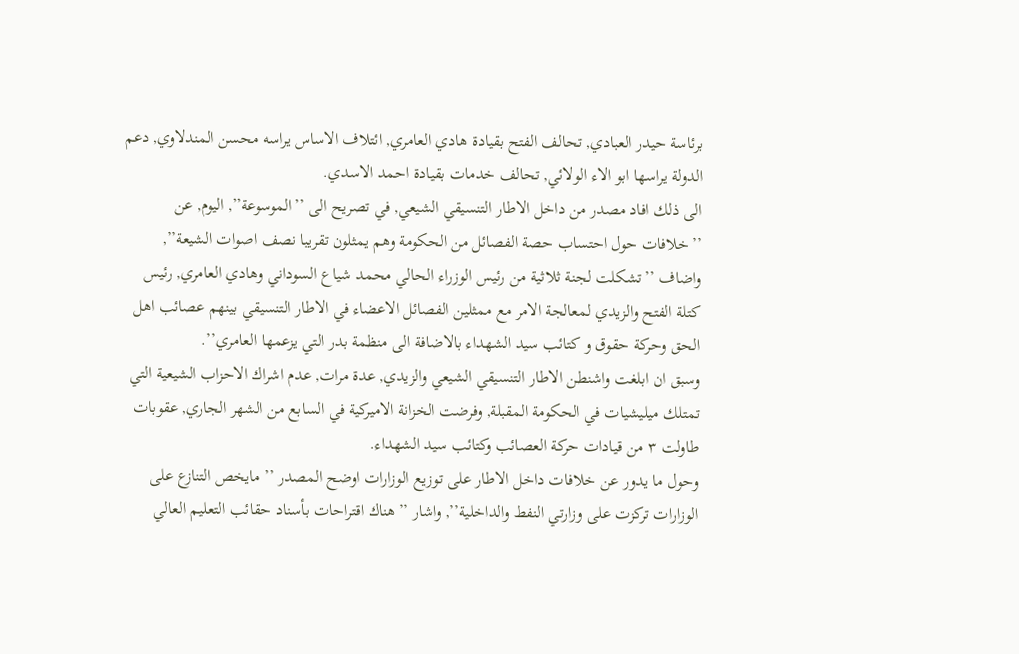برئاسة حيدر العبادي, تحالف الفتح بقيادة هادي العامري, ائتلاف الاساس يراسه محسن المندلاوي, دعم الدولة يراسها ابو الاء الولائي, تحالف خدمات بقيادة احمد الاسدي.
الى ذلك افاد مصدر من داخل الاطار التنسيقي الشيعي, في تصريح الى ’’الموسوعة’’, اليوم, عن ’’خلافات حول احتساب حصة الفصائل من الحكومة وهم يمثلون تقريبا نصف اصوات الشيعة’’, واضاف ’’تشكلت لجنة ثلاثية من رئيس الوزراء الحالي محمد شياع السوداني وهادي العامري, رئيس كتلة الفتح والزيدي لمعالجة الامر مع ممثلين الفصائل الاعضاء في الاطار التنسيقي بينهم عصائب اهل الحق وحركة حقوق و كتائب سيد الشهداء بالاضافة الى منظمة بدر التي يزعمها العامري’’.
وسبق ان ابلغت واشنطن الاطار التنسيقي الشيعي والزيدي, عدة مرات, عدم اشراك الاحزاب الشيعية التي تمتلك ميليشيات في الحكومة المقبلة, وفرضت الخزانة الاميركية في السابع من الشهر الجاري, عقوبات طاولت ٣ من قيادات حركة العصائب وكتائب سيد الشهداء.
وحول ما يدور عن خلافات داخل الاطار على توزيع الوزارات اوضح المصدر ’’ مايخص التنازع على الوزارات تركزت على وزارتي النفط والداخلية’’, واشار ’’هناك اقتراحات بأسناد حقائب التعليم العالي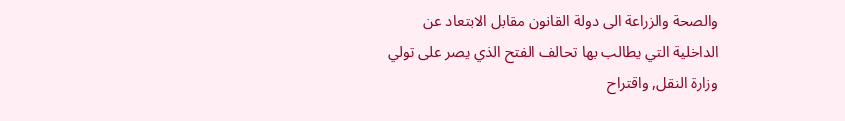والصحة والزراعة الى دولة القانون مقابل الابتعاد عن الداخلية التي يطالب بها تحالف الفتح الذي يصر على تولي وزارة النقل, واقتراح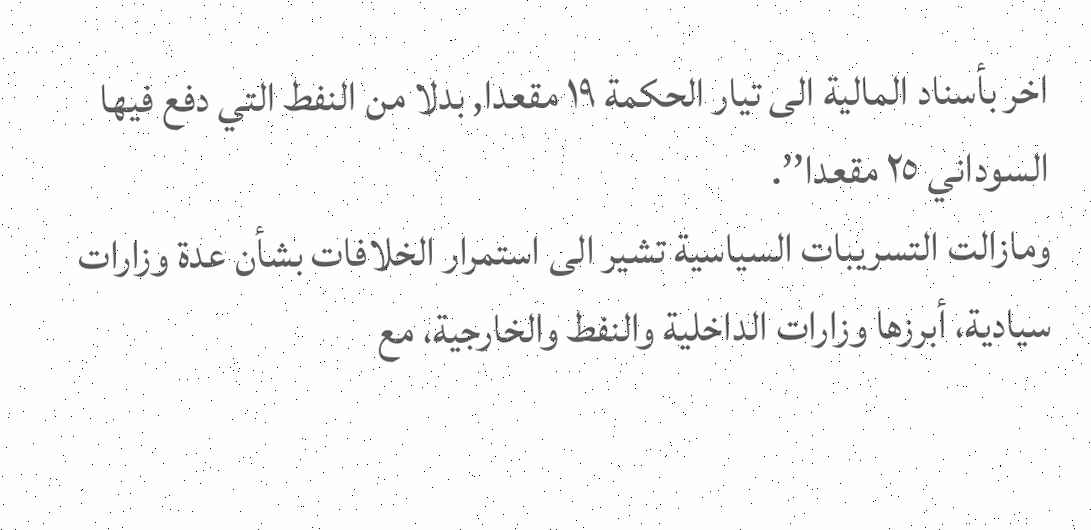اخر بأسناد المالية الى تيار الحكمة ١٩ مقعدا, بدلا من النفط التي دفع فيها السوداني ٢٥ مقعدا’’.
ومازالت التسريبات السياسية تشير الى استمرار الخلافات بشأن عدة وزارات سيادية، أبرزها وزارات الداخلية والنفط والخارجية، مع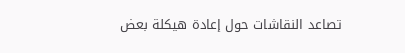تصاعد النقاشات حول إعادة هيكلة بعض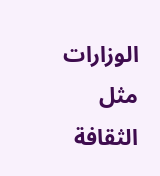الوزارات مثل الثقافة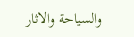والسياحة والاثار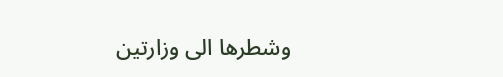وشطرها الى وزارتين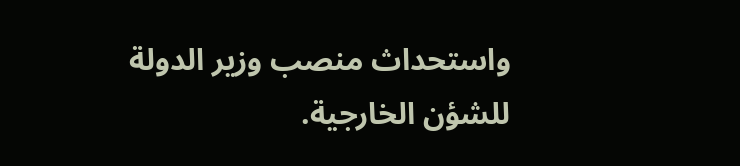واستحداث منصب وزير الدولة للشؤن الخارجية.